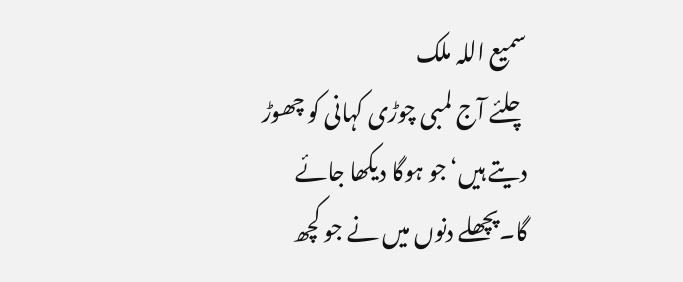سمیع اللہ ملک
چلئے آج لمبی چوڑی کہانی کو چھوڑ دیتے ہیں‘جو ہوگا دیکھا جائے گا۔پچھلے دنوں میں نے جو کچھ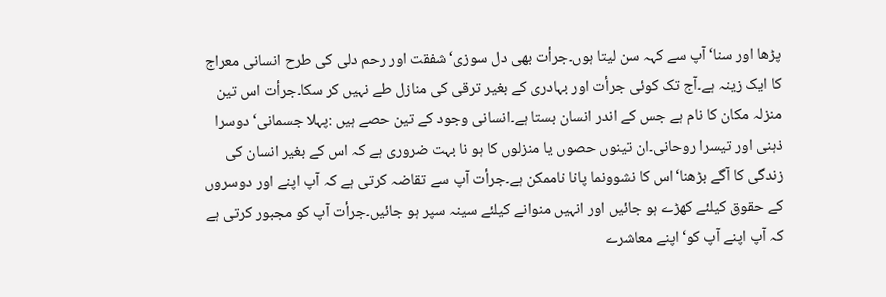پڑھا اور سنا‘آپ سے کہہ سن لیتا ہوں۔جرأت بھی دل سوزی‘شفقت اور رحم دلی کی طرح انسانی معراج کا ایک زینہ ہے۔آج تک کوئی جرأت اور بہادری کے بغیر ترقی کی منازل طے نہیں کر سکا۔جرأت اس تین منزلہ مکان کا نام ہے جس کے اندر انسان بستا ہے۔انسانی وجود کے تین حصے ہیں :پہلا جسمانی‘دوسرا ذہنی اور تیسرا روحانی۔ان تینوں حصوں یا منزلوں کا ہو نا بہت ضروری ہے کہ اس کے بغیر انسان کی زندگی کا آگے بڑھنا‘اس کا نشوونما پانا ناممکن ہے۔جرأت آپ سے تقاضہ کرتی ہے کہ آپ اپنے اور دوسروں کے حقوق کیلئے کھڑے ہو جائیں اور انہیں منوانے کیلئے سینہ سپر ہو جائیں۔جرأت آپ کو مجبور کرتی ہے کہ آپ اپنے آپ کو‘اپنے معاشرے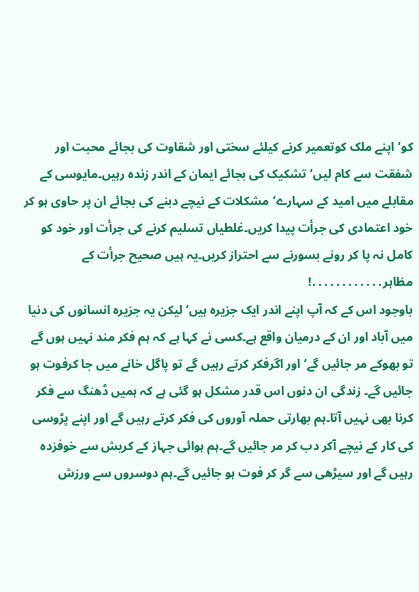کو‘اپنے ملک کوتعمیر کرنے کیلئے سختی اور شقاوت کی بجائے محبت اور شفقت سے کام لیں‘تشکیک کی بجائے ایمان کے اندر زندہ رہیں۔مایوسی کے مقابلے میں امید کے سہارے‘مشکلات کے نیچے دبنے کی بجائے ان پر حاوی ہو کر خود اعتمادی کی جرأت پیدا کریں۔غلطیاں تسلیم کرنے کی جرأت اور خود کو کامل نہ پا کر رونے بسورنے سے احتراز کریں۔یہ ہیں صحیح جرأت کے مظاہر․․․․․․․․․․․․!
باوجود اس کے کہ آپ اپنے اندر ایک جزیرہ ہیں‘لیکن یہ جزیرہ انسانوں کی دنیا میں آباد اور ان کے درمیان واقع ہے۔کسی نے کہا ہے کہ ہم فکر مند نہیں ہوں گے تو بھوکے مر جائیں گے‘اور اگرفکر کرتے رہیں گے تو پاگل خانے میں جا کرفوت ہو جائیں گے۔ زندگی ان دنوں اس قدر مشکل ہو گئی ہے کہ ہمیں ڈھنگ سے فکر کرنا بھی نہیں آتا۔ہم بھارتی حملہ آوروں کی فکر کرتے رہیں گے اور اپنے پڑوسی کی کار کے نیچے آکر دب کر مر جائیں گے۔ہم ہوائی جہاز کے کریش سے خوفزدہ رہیں گے اور سیڑھی سے گر کر فوت ہو جائیں گے۔ہم دوسروں سے ورزش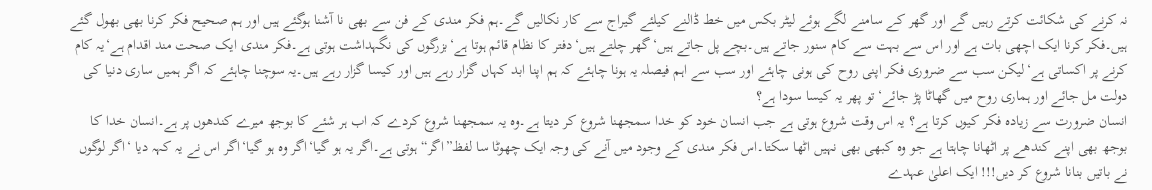نہ کرنے کی شکائت کرتے رہیں گے اور گھر کے سامنے لگے ہوئے لیٹر بکس میں خط ڈالنے کیلئے گیراج سے کار نکالیں گے۔ہم فکر مندی کے فن سے بھی نا آشنا ہوگئے ہیں اور ہم صحیح فکر کرنا بھی بھول گئے ہیں۔فکر کرنا ایک اچھی بات ہے اور اس سے بہت سے کام سنور جاتے ہیں۔بچے پل جاتے ہیں‘گھر چلتے ہیں‘دفتر کا نظام قائم ہوتا ہے‘بزرگوں کی نگہداشت ہوتی ہے۔فکر مندی ایک صحت مند اقدام ہے‘یہ کام کرنے پر اکساتی ہے‘لیکن سب سے ضروری فکر اپنی روح کی ہونی چاہئے اور سب سے اہم فیصلہ یہ ہونا چاہئے کہ ہم اپنا ابد کہاں گزار رہے ہیں اور کیسا گزار رہے ہیں۔یہ سوچنا چاہئے کہ اگر ہمیں ساری دنیا کی دولت مل جائے اور ہماری روح میں گھاٹا پڑ جائے‘تو پھر یہ کیسا سودا ہے؟
انسان ضرورت سے زیادہ فکر کیوں کرتا ہے؟ یہ اس وقت شروع ہوتی ہے جب انسان خود کو خدا سمجھنا شروع کر دیتا ہے۔وہ یہ سمجھنا شروع کردے کہ اب ہر شئے کا بوجھ میرے کندھوں پر ہے۔انسان خدا کا بوجھ بھی اپنے کندھے پر اٹھانا چاہتا ہے جو وہ کبھی بھی نہیں اٹھا سکتا۔اس فکر مندی کے وجود میں آنے کی وجہ ایک چھوٹا سا لفظ”اگر“ہوتی ہے۔اگر یہ ہو گیا‘اگر وہ ہو گیا‘اگر اس نے یہ کہہ دیا ‘اگر لوگوں نے باتیں بنانا شروع کر دیں!!! ایک اعلیٰ عہدے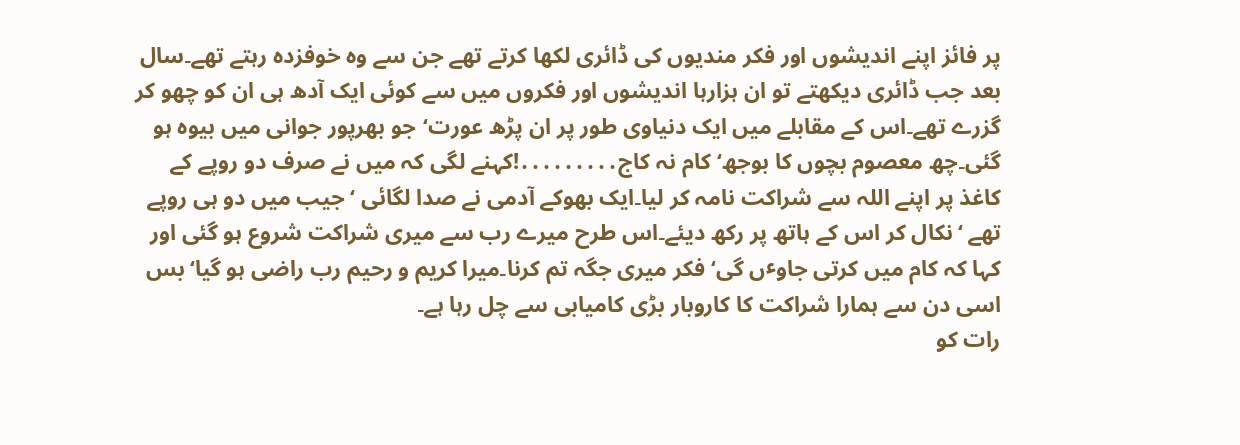پر فائز اپنے اندیشوں اور فکر مندیوں کی ڈائری لکھا کرتے تھے جن سے وہ خوفزدہ رہتے تھے۔سال بعد جب ڈائری دیکھتے تو ان ہزارہا اندیشوں اور فکروں میں سے کوئی ایک آدھ ہی ان کو چھو کر گزرے تھے۔اس کے مقابلے میں ایک دنیاوی طور پر ان پڑھ عورت‘جو بھرپور جوانی میں بیوہ ہو گئی۔چھ معصوم بچوں کا بوجھ‘کام نہ کاج․․․․․․․․․!کہنے لگی کہ میں نے صرف دو روپے کے کاغذ پر اپنے اللہ سے شراکت نامہ کر لیا۔ایک بھوکے آدمی نے صدا لگائی ‘جیب میں دو ہی روپے تھے ‘نکال کر اس کے ہاتھ پر رکھ دیئے۔اس طرح میرے رب سے میری شراکت شروع ہو گئی اور کہا کہ کام میں کرتی جاوٴں گی‘فکر میری جگہ تم کرنا۔میرا کریم و رحیم رب راضی ہو گیا‘بس اسی دن سے ہمارا شراکت کا کاروبار بڑی کامیابی سے چل رہا ہے۔
رات کو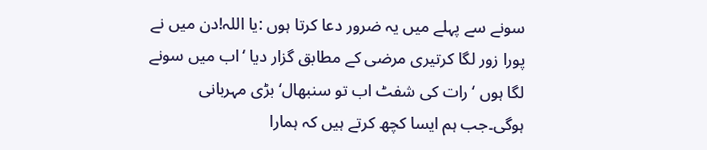سونے سے پہلے میں یہ ضرور دعا کرتا ہوں :یا اللہ!دن میں نے پورا زور لگا کرتیری مرضی کے مطابق گزار دیا ‘اب میں سونے لگا ہوں ‘رات کی شفٹ اب تو سنبھال‘بڑی مہربانی ہوگی۔جب ہم ایسا کچھ کرتے ہیں کہ ہمارا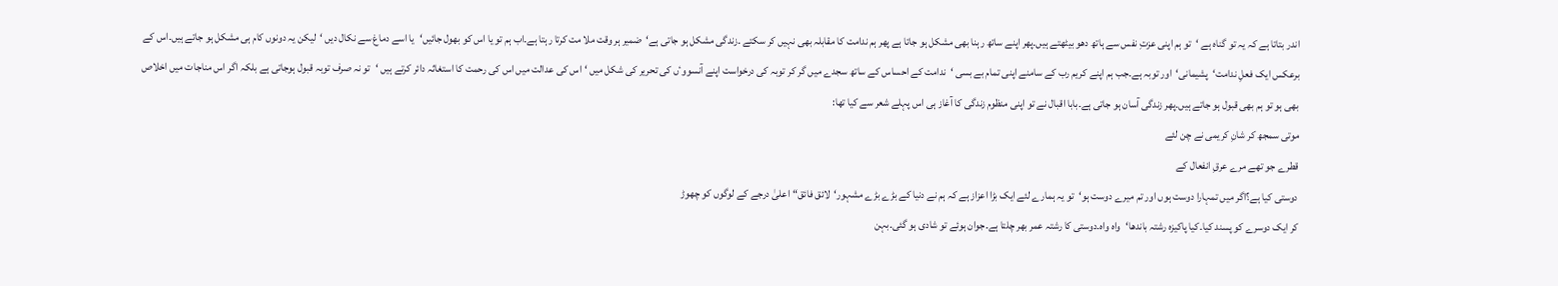اندر بتاتا ہے کہ یہ تو گناہ ہے ‘تو ہم اپنی عزتِ نفس سے ہاتھ دھو بیٹھتے ہیں۔پھر اپنے ساتھ رہنا بھی مشکل ہو جاتا ہے پھر ہم ندامت کا مقابلہ بھی نہیں کر سکتے ۔زندگی مشکل ہو جاتی ہے‘ضمیر ہر وقت ملا مت کرتا رہتا ہے۔اب ہم تو یا اس کو بھول جائیں‘یا اسے دماغ سے نکال دیں ‘لیکن یہ دونوں کام ہی مشکل ہو جاتے ہیں۔اس کے برعکس ایک فعلِ ندامت‘پشیمانی‘اور توبہ ہے۔جب ہم اپنے کریم رب کے سامنے اپنی تمام بے بسی ‘ندامت کے احساس کے ساتھ سجدے میں گر کر توبہ کی درخواست اپنے آنسووٴں کی تحریر کی شکل میں ‘اس کی عدالت میں اس کی رحمت کا استغاثہ دائر کرتے ہیں ‘تو نہ صرف توبہ قبول ہوجاتی ہے بلکہ اگر اس مناجات میں اخلاص بھی ہو تو ہم بھی قبول ہو جاتے ہیں۔پھر زندگی آسان ہو جاتی ہے۔بابا اقبال نے تو اپنی منظوم زندگی کا آغاز ہی اس پہلے شعر سے کیا تھا:
موتی سمجھ کر شانِ کریمی نے چن لئے
قطرے جو تھے مرے عرقِ انفعال کے
دوستی کیا ہے؟اگر میں تمہارا دوست ہوں اور تم میرے دوست ہو‘تو یہ ہمارے لئے ایک بڑا اعزاز ہے کہ ہم نے دنیا کے بڑے بڑے مشہور‘لائق فائق“اعلیٰ درجے کے لوگوں کو چھوڑ
کر ایک دوسرے کو پسند کیا۔کیا پاکیزہ رشتہ باندھا‘واہ واہ۔دوستی کا رشتہ عمر بھر چلتا ہے۔جوان ہوئے تو شادی ہو گئی۔بہن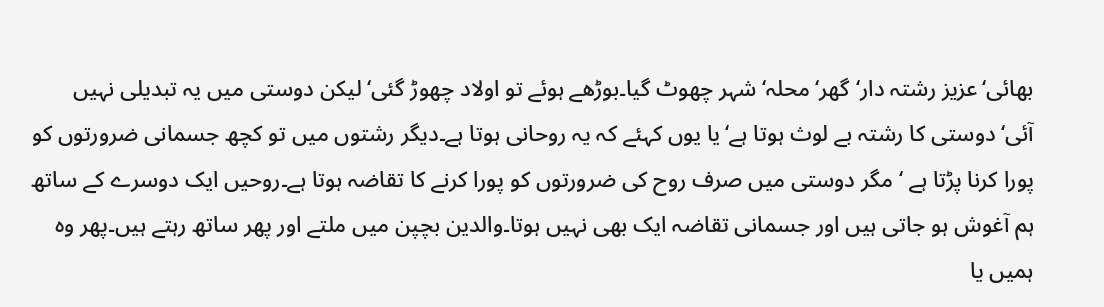بھائی‘عزیز رشتہ دار‘گھر‘محلہ‘شہر چھوٹ گیا۔بوڑھے ہوئے تو اولاد چھوڑ گئی‘لیکن دوستی میں یہ تبدیلی نہیں آئی‘دوستی کا رشتہ بے لوث ہوتا ہے‘یا یوں کہئے کہ یہ روحانی ہوتا ہے۔دیگر رشتوں میں تو کچھ جسمانی ضرورتوں کو پورا کرنا پڑتا ہے ‘ مگر دوستی میں صرف روح کی ضرورتوں کو پورا کرنے کا تقاضہ ہوتا ہے۔روحیں ایک دوسرے کے ساتھ ہم آغوش ہو جاتی ہیں اور جسمانی تقاضہ ایک بھی نہیں ہوتا۔والدین بچپن میں ملتے اور پھر ساتھ رہتے ہیں۔پھر وہ ہمیں یا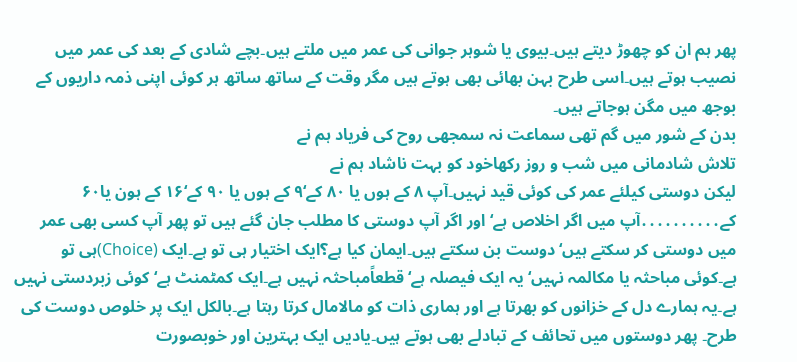پھر ہم ان کو چھوڑ دیتے ہیں۔بیوی یا شوہر جوانی کی عمر میں ملتے ہیں۔بچے شادی کے بعد کی عمر میں نصیب ہوتے ہیں۔اسی طرح بہن بھائی بھی ہوتے ہیں مگر وقت کے ساتھ ساتھ ہر کوئی اپنی ذمہ داریوں کے بوجھ میں مگن ہوجاتے ہیں۔
بدن کے شور میں گم تھی سماعت نہ سمجھی روح کی فریاد ہم نے
تلاش شادمانی میں شب و روز رکھاخود کو بہت ناشاد ہم نے
لیکن دوستی کیلئے عمر کی کوئی قید نہیں۔آپ ۸ کے ہوں یا ۸۰ کے‘۹ کے ہوں یا ۹۰ کے‘۱۶ کے ہون یا۶۰ کے․․․․․․․․․․آپ میں اگر اخلاص ہے‘اور اگر آپ دوستی کا مطلب جان گئے ہیں تو پھر آپ کسی بھی عمر میں دوستی کر سکتے ہیں‘دوست بن سکتے ہیں۔ایمان کیا ہے؟ایک اختیار ہی تو ہے۔ایک (Choice)ہی تو ہے۔کوئی مباحثہ یا مکالمہ نہیں‘یہ ایک فیصلہ ہے‘ قطعاًمباحثہ نہیں ہے۔ایک کمٹمنٹ ہے‘کوئی زبردستی نہیں ہے۔یہ ہمارے دل کے خزانوں کو بھرتا ہے اور ہماری ذات کو مالامال کرتا رہتا ہے۔بالکل ایک پر خلوص دوست کی طرح۔ پھر دوستوں میں تحائف کے تبادلے بھی ہوتے ہیں۔یادیں ایک بہترین اور خوبصورت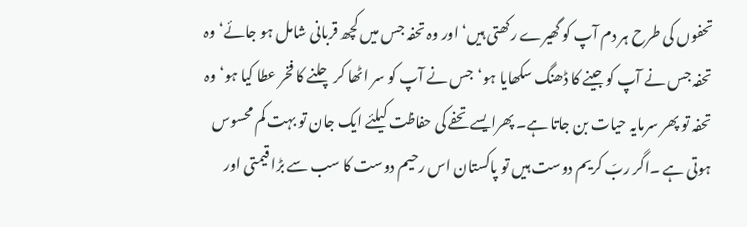تحفوں کی طرح ہر دم آپ کو گھیرے رکھتی ہیں‘اور وہ تحفہ جس میں کچھ قربانی شامل ہو جائے‘وہ تحفہ جس نے آپ کو جینے کا ڈھنگ سکھایا ہو‘جس نے آپ کو سر اٹھا کر چلنے کا فخر عطا کیا ہو‘وہ تحفہ تو پھر سرمایہ حیات بن جاتا ہے۔ پھرایسے تحفے کی حفاظت کیلئے ایک جان تو بہت کم محسوس ہوتی ہے ۔اگر ربّ کریم دوست ہیں تو پاکستان اس رحیم دوست کا سب سے بڑا قیمتی اور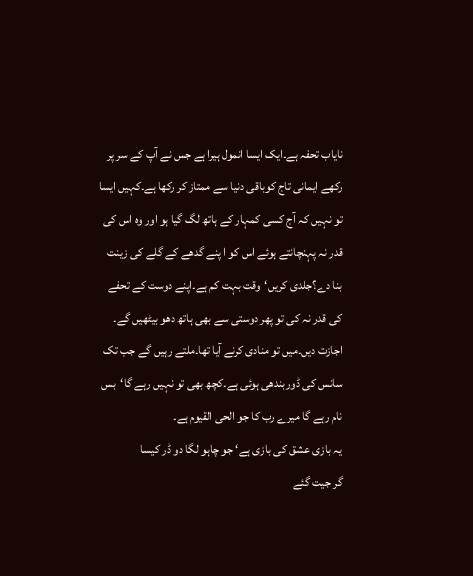نایاب تحفہ ہے۔ایک ایسا انمول ہیرا ہے جس نے آپ کے سر پر رکھے ایمانی تاج کوباقی دنیا سے ممتاز کر رکھا ہے۔کہیں ایسا تو نہیں کہ آج کسی کمہار کے ہاتھ لگ گیا ہو اور وہ اس کی قدر نہ پہنچانتے ہوئے اس کو ا پنے گدھے کے گلے کی زینت بنا دے؟جلدی کریں‘وقت بہت کم ہے۔اپنے دوست کے تحفے کی قدر نہ کی تو پھر دوستی سے بھی ہاتھ دھو بیٹھیں گے۔
اجازت دیں۔میں تو منادی کرنے آیا تھا۔ملتے رہیں گے جب تک سانس کی ڈوربندھی ہوئی ہے۔کچھ بھی تو نہیں رہے گا‘بس نام رہے گا میرے رب کا جو الحی القیوم ہے۔
یہ بازی عشق کی بازی ہے‘ جو چاہو لگا دو ڈر کیسا
گر جیت گئے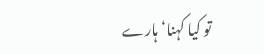تو کیا کہنا‘ہارے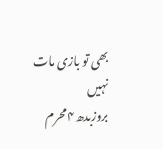بھی تو بازی مات نہیں
بروزبدھ۴ محرم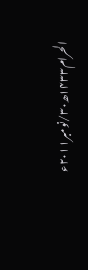الحرام۱۴۳۳ھ۳۰/نومبر۲۰۱۱ء